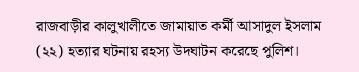রাজবাড়ীর কালুখালীতে জামায়াত কর্মী আসাদুল ইসলাম (২২) হত্যার ঘটনায় রহস্য উদঘাটন করেছে পুলিশ।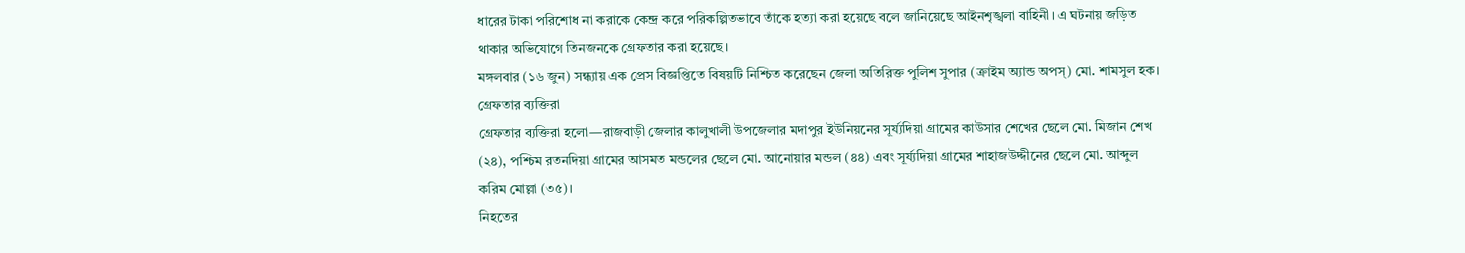ধারের টাকা পরিশোধ না করাকে কেন্দ্র করে পরিকল্পিতভাবে তাঁকে হত্যা করা হয়েছে বলে জানিয়েছে আইনশৃঙ্খলা বাহিনী। এ ঘটনায় জড়িত থাকার অভিযোগে তিনজনকে গ্রেফতার করা হয়েছে।
মঙ্গলবার (১৬ জুন) সন্ধ্যায় এক প্রেস বিজ্ঞপ্তিতে বিষয়টি নিশ্চিত করেছেন জেলা অতিরিক্ত পুলিশ সুপার (ক্রাইম অ্যান্ড অপস্) মো. শামসুল হক।
গ্রেফতার ব্যক্তিরা
গ্রেফতার ব্যক্তিরা হলো—রাজবাড়ী জেলার কালুখালী উপজেলার মদাপুর ইউনিয়নের সূর্য্যদিয়া গ্রামের কাউসার শেখের ছেলে মো. মিজান শেখ (২৪), পশ্চিম রতনদিয়া গ্রামের আসমত মন্ডলের ছেলে মো. আনোয়ার মন্ডল (৪৪) এবং সূর্য্যদিয়া গ্রামের শাহাজউদ্দীনের ছেলে মো. আব্দুল করিম মোল্লা (৩৫)।
নিহতের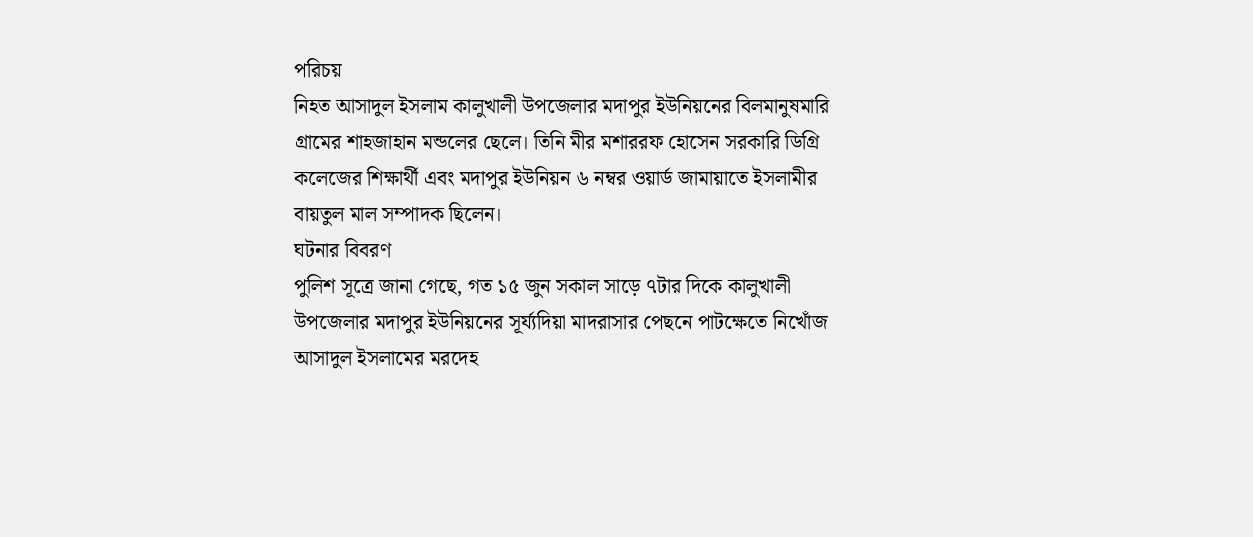পরিচয়
নিহত আসাদুল ইসলাম কালুখালী উপজেলার মদাপুর ইউনিয়নের বিলমানুষমারি গ্রামের শাহজাহান মন্ডলের ছেলে। তিনি মীর মশাররফ হোসেন সরকারি ডিগ্রি কলেজের শিক্ষার্থী এবং মদাপুর ইউনিয়ন ৬ নম্বর ওয়ার্ড জামায়াতে ইসলামীর বায়তুল মাল সম্পাদক ছিলেন।
ঘটনার বিবরণ
পুলিশ সূত্রে জানা গেছে, গত ১৫ জুন সকাল সাড়ে ৭টার দিকে কালুখালী উপজেলার মদাপুর ইউনিয়নের সূর্য্যদিয়া মাদরাসার পেছনে পাটক্ষেতে নিখোঁজ আসাদুল ইসলামের মরদেহ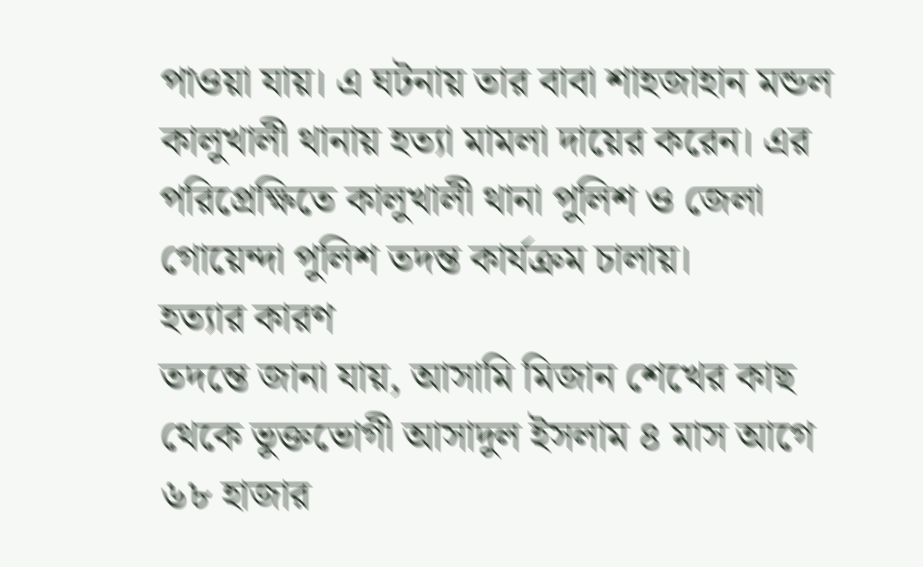পাওয়া যায়। এ ঘটনায় তার বাবা শাহজাহান মন্ডল কালুখালী থানায় হত্যা মামলা দায়ের করেন। এর পরিপ্রেক্ষিতে কালুখালী থানা পুলিশ ও জেলা গোয়েন্দা পুলিশ তদন্ত কার্যক্রম চালায়।
হত্যার কারণ
তদন্তে জানা যায়, আসামি মিজান শেখের কাছ থেকে ভুক্তভোগী আসাদুল ইসলাম ৪ মাস আগে ৬৮ হাজার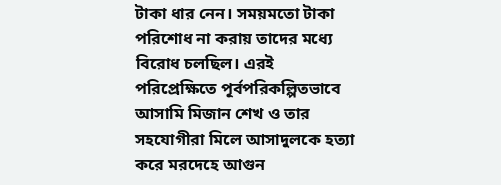টাকা ধার নেন। সময়মতো টাকা পরিশোধ না করায় তাদের মধ্যে বিরোধ চলছিল। এরই পরিপ্রেক্ষিতে পূর্বপরিকল্পিতভাবে আসামি মিজান শেখ ও তার সহযোগীরা মিলে আসাদুলকে হত্যা করে মরদেহে আগুন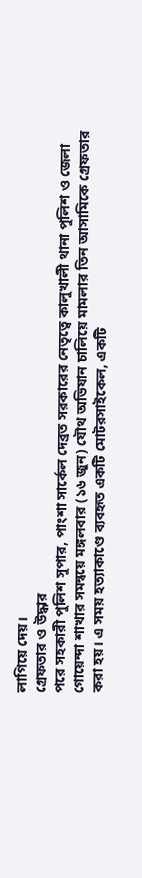লাগিয়ে দেয়।
গ্রেফতার ও উদ্ধার
পরে সহকারী পুলিশ সুপার, পাংশা সার্কেল দেব্রত সরকারের নেতৃত্বে কালুখালী থানা পুলিশ ও জেলা গোয়েন্দা শাখার সমন্বয়ে মঙ্গলবার (১৬ জুন) যৌথ অভিযান চালিয়ে মামলার তিন আসামিকে গ্রেফতার করা হয়। এ সময় হত্যাকাণ্ডে ব্যবহৃত একটি মোটরসাইকেল, একটি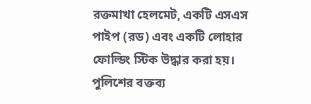রক্তমাখা হেলমেট, একটি এসএস পাইপ (রড) এবং একটি লোহার ফোল্ডিং স্টিক উদ্ধার করা হয়।
পুলিশের বক্তব্য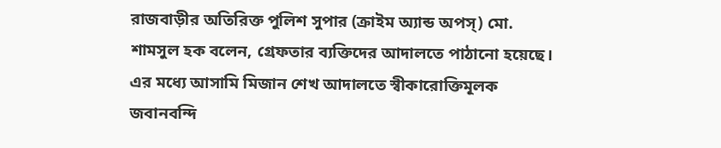রাজবাড়ীর অতিরিক্ত পুলিশ সুপার (ক্রাইম অ্যান্ড অপস্) মো. শামসুল হক বলেন, গ্রেফতার ব্যক্তিদের আদালতে পাঠানো হয়েছে। এর মধ্যে আসামি মিজান শেখ আদালতে স্বীকারোক্তিমূলক জবানবন্দি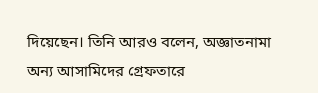দিয়েছেন। তিনি আরও বলেন, অজ্ঞাতনামা অন্য আসামিদের গ্রেফতারে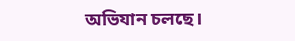অভিযান চলছে।